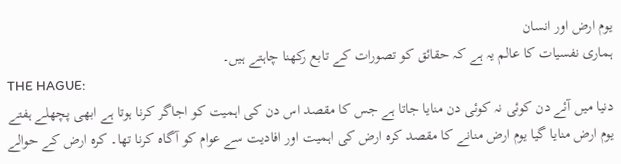یوم ارض اور انسان
ہماری نفسیات کا عالم یہ ہے کہ حقائق کو تصورات کے تابع رکھنا چاہتے ہیں۔
THE HAGUE:
دنیا میں آئے دن کوئی نہ کوئی دن منایا جاتا ہے جس کا مقصد اس دن کی اہمیت کو اجاگر کرنا ہوتا ہے ابھی پچھلے ہفتے یوم ارض منایا گیا یوم ارض منانے کا مقصد کرہ ارض کی اہمیت اور افادیت سے عوام کو آگاہ کرنا تھا۔ کرہ ارض کے حوالے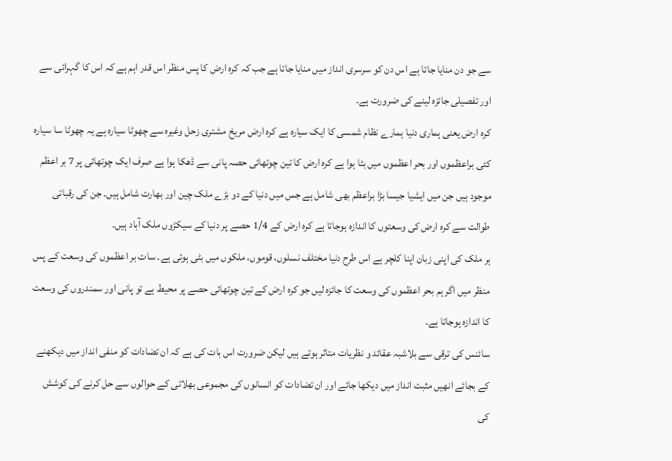سے جو دن منایا جاتا ہے اس دن کو سرسری انداز میں منایا جاتا ہے جب کہ کرہ ارض کا پس منظر اس قدر اہم ہے کہ اس کا گہرائی سے اور تفصیلی جائزہ لینے کی ضرورت ہے۔
کرہ ارض یعنی ہماری دنیا ہمارے نظام شمسی کا ایک سیارہ ہے کرہ ارض مریخ مشتری زحل وغیرہ سے چھوٹا سیارہ ہے یہ چھوٹا سا سیارہ کئی براعظموں اور بحر اعظموں میں بٹا ہوا ہے کرہ ارض کا تین چوتھائی حصہ پانی سے ڈھکا ہوا ہے صرف ایک چوتھائی پر 7 بر اعظم موجود ہیں جن میں ایشیا جیسا بڑا براعظم بھی شامل ہے جس میں دنیا کے دو بڑے ملک چین اور بھارت شامل ہیں۔ جن کی رقباتی طوالت سے کرہ ارض کی وسعتوں کا اندازہ ہوجاتا ہے کرہ ارض کے 1/4 حصے پر دنیا کے سیکڑوں ملک آباد ہیں۔
ہر ملک کی اپنی زبان اپنا کلچر ہے اس طرح دنیا مختلف نسلوں، قوموں، ملکوں میں بٹی ہوئی ہے۔ سات بر اعظموں کی وسعت کے پس منظر میں اگر ہم بحر اعظموں کی وسعت کا جائزہ لیں جو کرہ ارض کے تین چوتھائی حصے پر محیط ہے تو پانی اور سمندروں کی وسعت کا اندازہ ہوجاتا ہے۔
سائنس کی ترقی سے بلاشبہ عقائد و نظریات متاثر ہوتے ہیں لیکن ضرورت اس بات کی ہے کہ ان تضادات کو منفی انداز میں دیکھنے کے بجائے انھیں مثبت انداز میں دیکھا جائے اور ان تضادات کو انسانوں کی مجموعی بھلائی کے حوالوں سے حل کرنے کی کوشش کی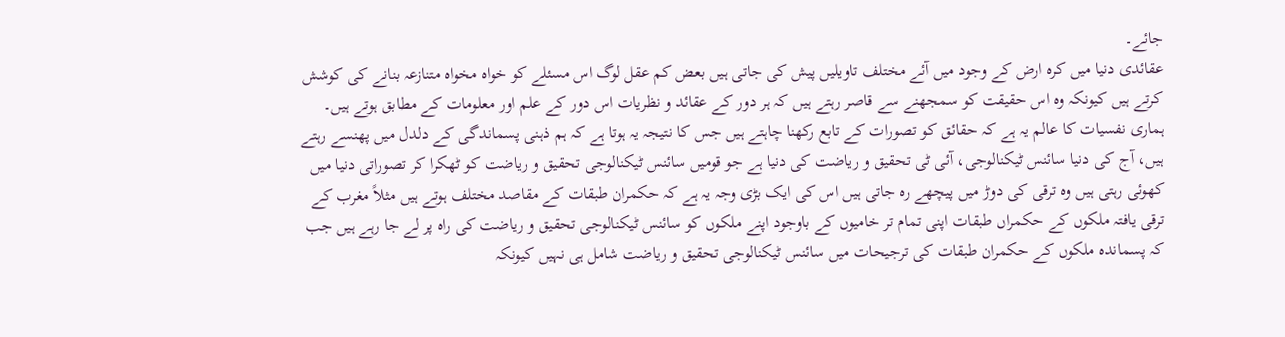جائے۔
عقائدی دنیا میں کرہ ارض کے وجود میں آئے مختلف تاویلیں پیش کی جاتی ہیں بعض کم عقل لوگ اس مسئلے کو خواہ مخواہ متنازعہ بنانے کی کوشش کرتے ہیں کیونکہ وہ اس حقیقت کو سمجھنے سے قاصر رہتے ہیں کہ ہر دور کے عقائد و نظریات اس دور کے علم اور معلومات کے مطابق ہوتے ہیں۔
ہماری نفسیات کا عالم یہ ہے کہ حقائق کو تصورات کے تابع رکھنا چاہتے ہیں جس کا نتیجہ یہ ہوتا ہے کہ ہم ذہنی پسماندگی کے دلدل میں پھنسے رہتے ہیں، آج کی دنیا سائنس ٹیکنالوجی، آئی ٹی تحقیق و ریاضت کی دنیا ہے جو قومیں سائنس ٹیکنالوجی تحقیق و ریاضت کو ٹھکرا کر تصوراتی دنیا میں کھوئی رہتی ہیں وہ ترقی کی دوڑ میں پیچھے رہ جاتی ہیں اس کی ایک بڑی وجہ یہ ہے کہ حکمران طبقات کے مقاصد مختلف ہوتے ہیں مثلاً مغرب کے ترقی یافتہ ملکوں کے حکمراں طبقات اپنی تمام تر خامیوں کے باوجود اپنے ملکوں کو سائنس ٹیکنالوجی تحقیق و ریاضت کی راہ پر لے جا رہے ہیں جب کہ پسماندہ ملکوں کے حکمران طبقات کی ترجیحات میں سائنس ٹیکنالوجی تحقیق و ریاضت شامل ہی نہیں کیونکہ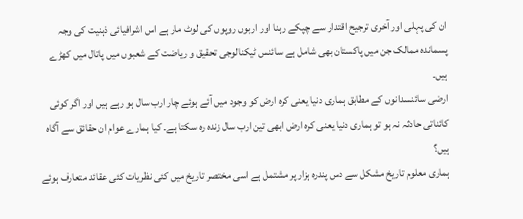ان کی پہلی اور آخری ترجیح اقتدار سے چپکے رہنا اور اربوں روپوں کی لوٹ مار ہے اس اشرافیائی ذہنیت کی وجہ پسماندہ ممالک جن میں پاکستان بھی شامل ہے سائنس ٹیکنالوجی تحقیق و ریاضت کے شعبوں میں پاتال میں کھڑے ہیں۔
ارضی سائنسدانوں کے مطابق ہماری دنیا یعنی کرہ ارض کو وجود میں آئے ہوئے چار ارب سال ہو رہے ہیں اور اگر کوئی کائناتی حادثہ نہ ہو تو ہماری دنیا یعنی کرہ ارض ابھی تین ارب سال زندہ رہ سکتا ہے۔ کیا ہمارے عوام ان حقائق سے آگاہ ہیں؟
ہماری معلوم تاریخ مشکل سے دس پندرہ ہزار پر مشتمل ہے اسی مختصر تاریخ میں کئی نظریات کئی عقائد متعارف ہوئے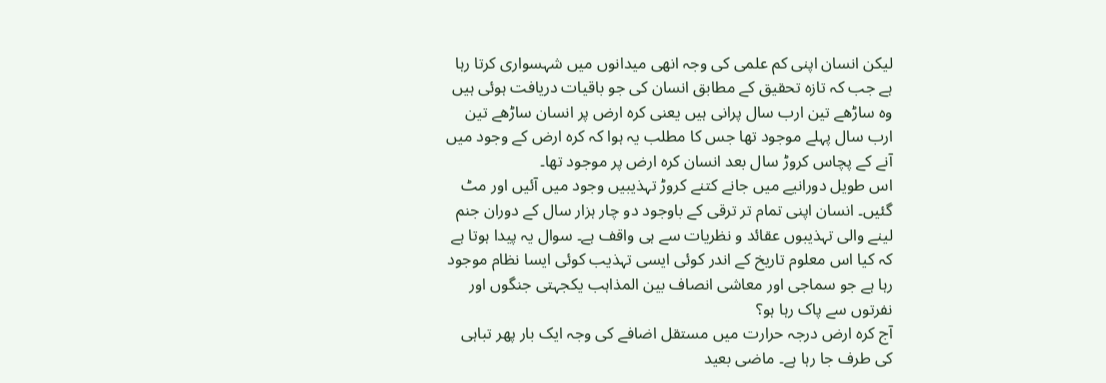لیکن انسان اپنی کم علمی کی وجہ انھی میدانوں میں شہسواری کرتا رہا ہے جب کہ تازہ تحقیق کے مطابق انسان کی جو باقیات دریافت ہوئی ہیں وہ ساڑھے تین ارب سال پرانی ہیں یعنی کرہ ارض پر انسان ساڑھے تین ارب سال پہلے موجود تھا جس کا مطلب یہ ہوا کہ کرہ ارض کے وجود میں آنے کے پچاس کروڑ سال بعد انسان کرہ ارض پر موجود تھا۔
اس طویل دورانیے میں جانے کتنے کروڑ تہذیبیں وجود میں آئیں اور مٹ گئیں۔ انسان اپنی تمام تر ترقی کے باوجود دو چار ہزار سال کے دوران جنم لینے والی تہذیبوں عقائد و نظریات سے ہی واقف ہے۔ سوال یہ پیدا ہوتا ہے کہ کیا اس معلوم تاریخ کے اندر کوئی ایسی تہذیب کوئی ایسا نظام موجود رہا ہے جو سماجی اور معاشی انصاف بین المذاہب یکجہتی جنگوں اور نفرتوں سے پاک رہا ہو؟
آج کرہ ارض درجہ حرارت میں مستقل اضافے کی وجہ ایک بار پھر تباہی کی طرف جا رہا ہے۔ ماضی بعید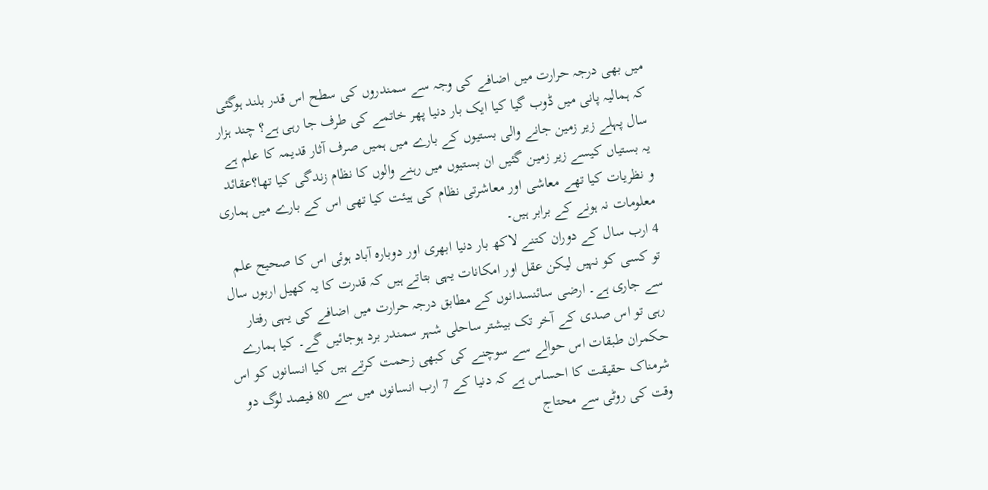میں بھی درجہ حرارت میں اضافے کی وجہ سے سمندروں کی سطح اس قدر بلند ہوگئی کہ ہمالیہ پانی میں ڈوب گیا کیا ایک بار دنیا پھر خاتمے کی طرف جا رہی ہے؟ چند ہزار سال پہلے زیر زمین جانے والی بستیوں کے بارے میں ہمیں صرف آثار قدیمہ کا علم ہے یہ بستیاں کیسے زیر زمین گئیں ان بستیوں میں رہنے والوں کا نظام زندگی کیا تھا؟عقائد و نظریات کیا تھے معاشی اور معاشرتی نظام کی ہیئت کیا تھی اس کے بارے میں ہماری معلومات نہ ہونے کے برابر ہیں۔
4 ارب سال کے دوران کتنے لاکھ بار دنیا ابھری اور دوبارہ آباد ہوئی اس کا صحیح علم تو کسی کو نہیں لیکن عقل اور امکانات یہی بتاتے ہیں کہ قدرت کا یہ کھیل اربوں سال سے جاری ہے۔ ارضی سائنسدانوں کے مطابق درجہ حرارت میں اضافے کی یہی رفتار رہی تو اس صدی کے آخر تک بیشتر ساحلی شہر سمندر برد ہوجائیں گے۔ کیا ہمارے حکمران طبقات اس حوالے سے سوچنے کی کبھی زحمت کرتے ہیں کیا انسانوں کو اس شرمناک حقیقت کا احساس ہے کہ دنیا کے 7 ارب انسانوں میں سے 80 فیصد لوگ دو وقت کی روٹی سے محتاج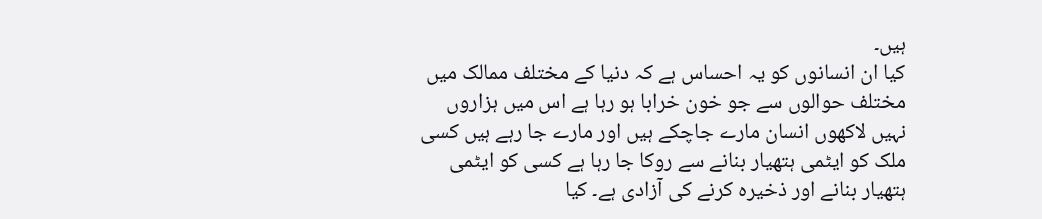ہیں۔
کیا ان انسانوں کو یہ احساس ہے کہ دنیا کے مختلف ممالک میں مختلف حوالوں سے جو خون خرابا ہو رہا ہے اس میں ہزاروں نہیں لاکھوں انسان مارے جاچکے ہیں اور مارے جا رہے ہیں کسی ملک کو ایٹمی ہتھیار بنانے سے روکا جا رہا ہے کسی کو ایٹمی ہتھیار بنانے اور ذخیرہ کرنے کی آزادی ہے۔ کیا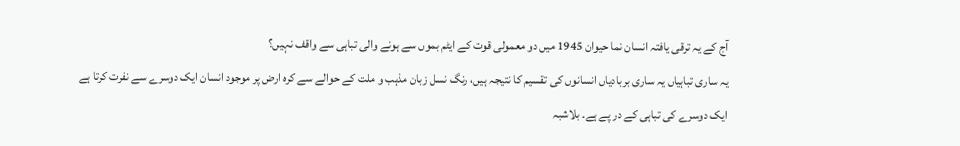آج کے یہ ترقی یافتہ انسان نما حیوان 1945 میں دو معمولی قوت کے ایٹم بموں سے ہونے والی تباہی سے واقف نہیں؟
یہ ساری تباہیاں یہ ساری بربادیاں انسانوں کی تقسیم کا نتیجہ ہیں، رنگ نسل زبان مذہب و ملت کے حوالے سے کرہ ارض پر موجود انسان ایک دوسرے سے نفرت کرتا ہے ایک دوسرے کی تباہی کے در پے ہے۔ بلاشبہ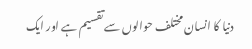دنیا کا انسان مختلف حوالوں سے تقسیم ہے اور ایک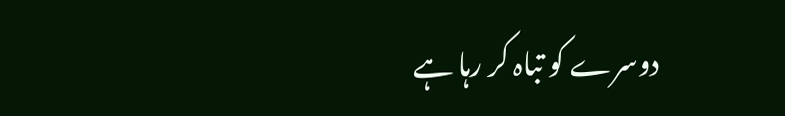دوسرے کو تباہ کر رہا ہے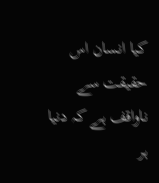کیا انسان اس حقیقت سے ناواقف ہے کہ دنیا ہر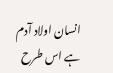انسان اولاد آدم ہے اس طرح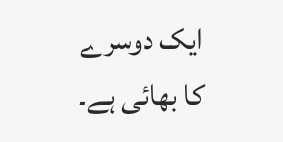ایک دوسرے کا بھائی ہے۔